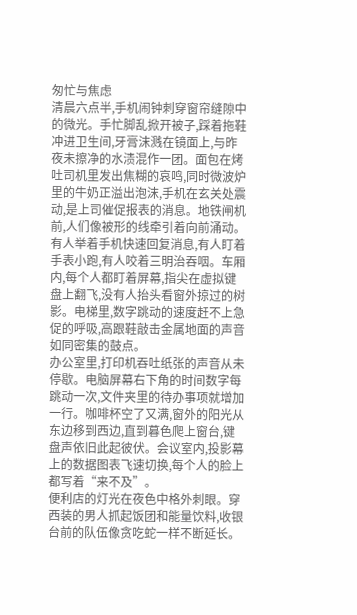匆忙与焦虑
清晨六点半,手机闹钟刺穿窗帘缝隙中的微光。手忙脚乱掀开被子,踩着拖鞋冲进卫生间,牙膏沫溅在镜面上,与昨夜未擦净的水渍混作一团。面包在烤吐司机里发出焦糊的哀鸣,同时微波炉里的牛奶正溢出泡沫,手机在玄关处震动,是上司催促报表的消息。地铁闸机前,人们像被形的线牵引着向前涌动。有人举着手机快速回复消息,有人盯着手表小跑,有人咬着三明治吞咽。车厢内,每个人都盯着屏幕,指尖在虚拟键盘上翻飞,没有人抬头看窗外掠过的树影。电梯里,数字跳动的速度赶不上急促的呼吸,高跟鞋敲击金属地面的声音如同密集的鼓点。
办公室里,打印机吞吐纸张的声音从未停歇。电脑屏幕右下角的时间数字每跳动一次,文件夹里的待办事项就增加一行。咖啡杯空了又满,窗外的阳光从东边移到西边,直到暮色爬上窗台,键盘声依旧此起彼伏。会议室内,投影幕上的数据图表飞速切换,每个人的脸上都写着“来不及”。
便利店的灯光在夜色中格外刺眼。穿西装的男人抓起饭团和能量饮料,收银台前的队伍像贪吃蛇一样不断延长。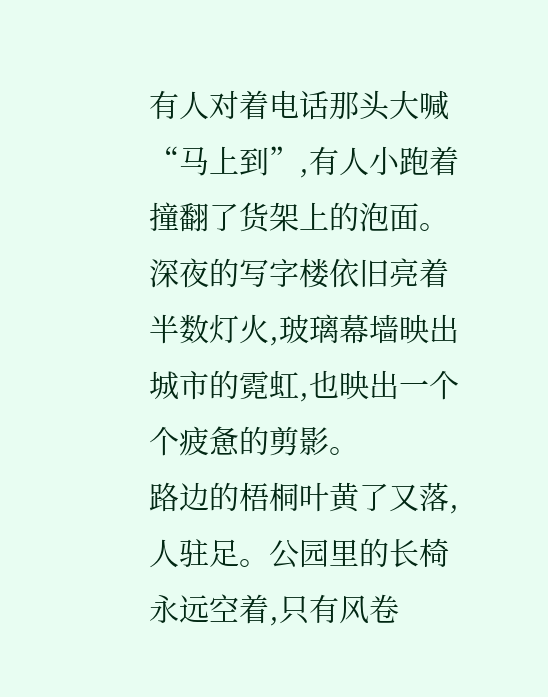有人对着电话那头大喊“马上到”,有人小跑着撞翻了货架上的泡面。深夜的写字楼依旧亮着半数灯火,玻璃幕墙映出城市的霓虹,也映出一个个疲惫的剪影。
路边的梧桐叶黄了又落,人驻足。公园里的长椅永远空着,只有风卷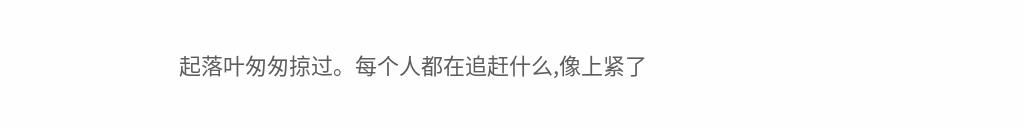起落叶匆匆掠过。每个人都在追赶什么,像上紧了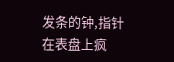发条的钟,指针在表盘上疯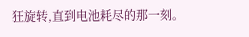狂旋转,直到电池耗尽的那一刻。